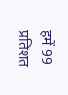हमें 99 प्रतिशत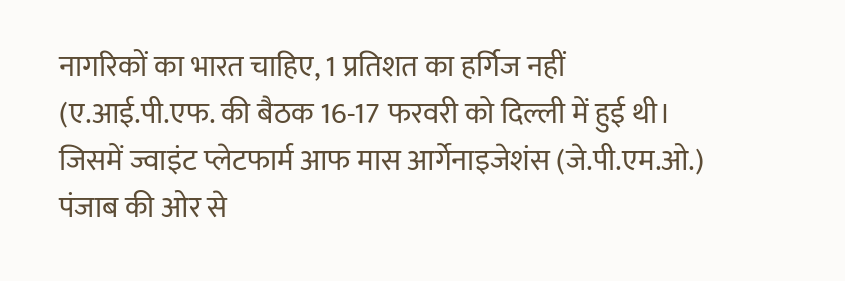नागरिकों का भारत चाहिए, 1 प्रतिशत का हर्गिज नहीं
(ए.आई.पी.एफ. की बैठक 16-17 फरवरी को दिल्ली में हुई थी। जिसमें ज्वाइंट प्लेटफार्म आफ मास आर्गेनाइजेशंस (जे.पी.एम.ओ.) पंजाब की ओर से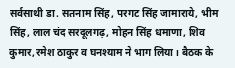सर्वसाथी डा. सतनाम सिंह, परगट सिंह जामाराये, भीम सिंह, लाल चंद सरदूलगढ़, मोहन सिंह धमाणा, शिव कुमार,रमेश ठाकुर व घनश्याम ने भाग लिया। बैठक के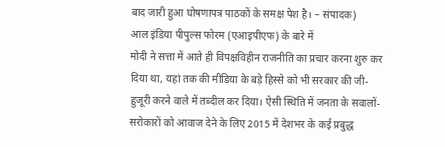बाद जारी हुआ घोषणापत्र पाठकों के समक्ष पेश है। – संपादक)
आल इंडिया पीपुल्स फोरम (एआइपीएफ) के बारे में
मोदी ने सत्ता में आते ही विपक्षविहीन राजनीति का प्रचार करना शुरु कर दिया था, यहां तक की मीडिया के बड़े हिस्से को भी सरकार की जी-हुजूरी करने वाले में तब्दील कर दिया। ऐसी स्थिति में जनता के सवालों-सरोकारों को आवाज देने के लिए 2015 में देशभर के कई प्रबुद्ध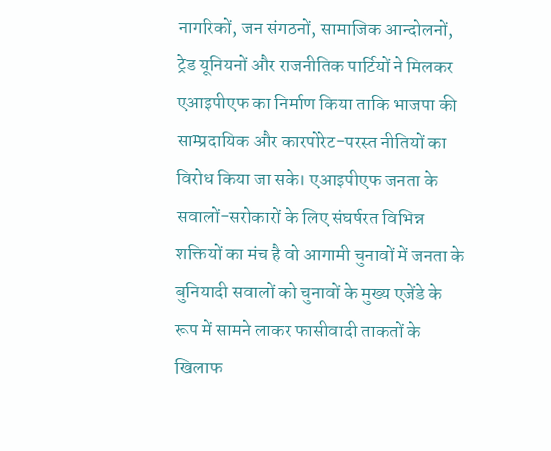नागरिकों, जन संगठनों, सामाजिक आन्दोलनों, ट्रेड यूनियनों और राजनीतिक पार्टियों ने मिलकर एआइपीएफ का निर्माण किया ताकि भाजपा की साम्प्रदायिक और कारपोरेट-परस्त नीतियों का विरोध किया जा सके। एआइपीएफ जनता के सवालों-सरोकारों के लिए संघर्षरत विभिन्न शक्तियों का मंच है वो आगामी चुनावों में जनता के बुनियादी सवालों को चुनावों के मुख्य एजेंडे के रूप में सामने लाकर फासीवादी ताकतों के खिलाफ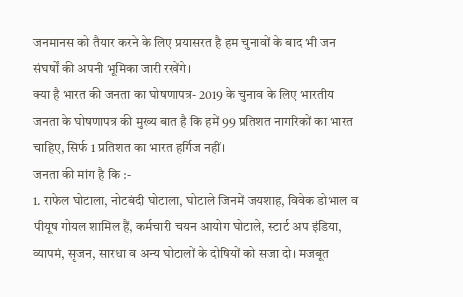जनमानस को तैयार करने के लिए प्रयासरत है हम चुनावों के बाद भी जन संघर्षों की अपनी भूमिका जारी रखेंगे।
क्या है भारत की जनता का घोषणापत्र- 2019 के चुनाव के लिए भारतीय जनता के घोषणापत्र की मुख्य बात है कि हमें 99 प्रतिशत नागरिकों का भारत चाहिए, सिर्फ 1 प्रतिशत का भारत हर्गिज नहीं।
जनता की मांग है कि :-
1. राफेल घोटाला, नोटबंदी घोटाला, घोटाले जिनमें जयशाह, विवेक डोभाल व पीयूष गोयल शामिल हैं, कर्मचारी चयन आयोग घोटाले, स्टार्ट अप इंडिया, व्यापमं, सृजन, सारधा व अन्य घोटालों के दोषियों को सजा दो। मजबूत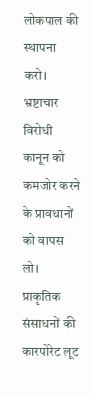लोकपाल की स्थापना करो। भ्रष्टाचार विरोधी कानून को कमजोर करने के प्रावधानों को वापस लो। प्राकृतिक संसाधनों की कारपोरेट लूट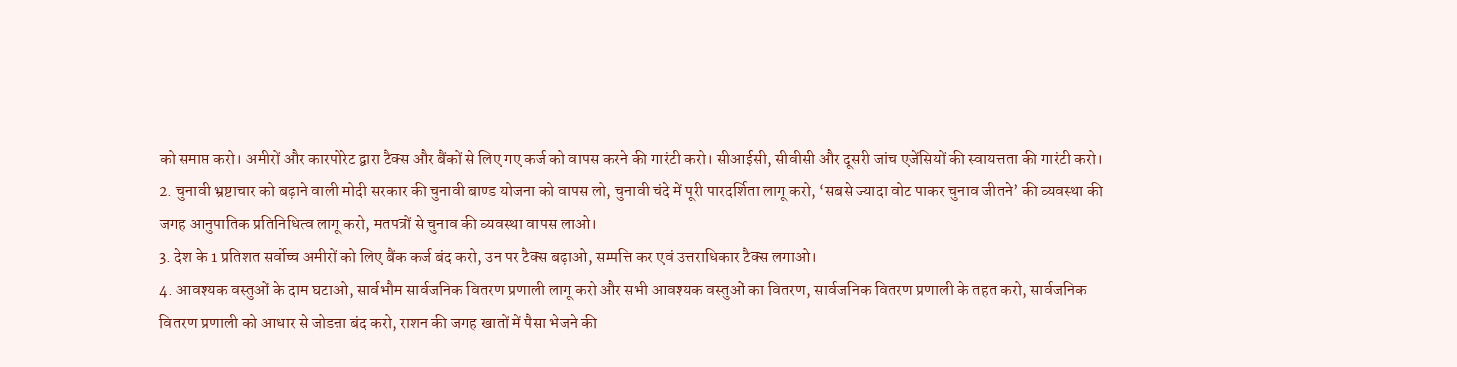को समाप्त करो। अमीरों और कारपोरेट द्वारा टैक्स और बैंकों से लिए गए कर्ज को वापस करने की गारंटी करो। सीआईसी, सीवीसी और दूसरी जांच एजेंसियों की स्वायत्तता की गारंटी करो।
2. चुनावी भ्रष्टाचार को बढ़ाने वाली मोदी सरकार की चुनावी बाण्ड योजना को वापस लो, चुनावी चंदे में पूरी पारदर्शिता लागू करो, ‘सबसे ज्यादा वोट पाकर चुनाव जीतने’ की व्यवस्था की जगह आनुपातिक प्रतिनिधित्व लागू करो, मतपत्रों से चुनाव की व्यवस्था वापस लाओ।
3. देश के 1 प्रतिशत सर्वोच्च अमीरों को लिए बैंक कर्ज बंद करो, उन पर टैक्स बढ़ाओ, सम्पत्ति कर एवं उत्तराधिकार टैक्स लगाओ।
4. आवश्यक वस्तुओं के दाम घटाओ, सार्वभौम सार्वजनिक वितरण प्रणाली लागू करो और सभी आवश्यक वस्तुओं का वितरण, सार्वजनिक वितरण प्रणाली के तहत करो, सार्वजनिक वितरण प्रणाली को आधार से जोडऩा बंद करो, राशन की जगह खातों में पैसा भेजने की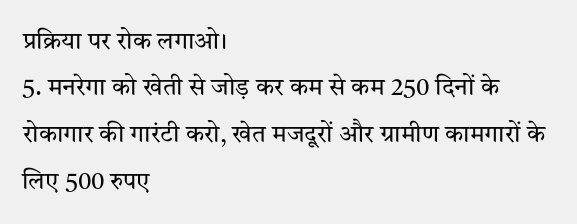प्रक्रिया पर रोक लगाओ।
5. मनरेगा को खेती से जोड़ कर कम से कम 250 दिनों के रोकागार की गारंटी करो, खेत मजदूरों और ग्रामीण कामगारों के लिए 500 रुपए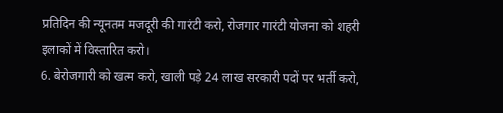प्रतिदिन की न्यूनतम मजदूरी की गारंटी करो, रोजगार गारंटी योजना को शहरी इलाकों में विस्तारित करो।
6. बेरोजगारी को खत्म करो, खाली पड़े 24 लाख सरकारी पदों पर भर्ती करो,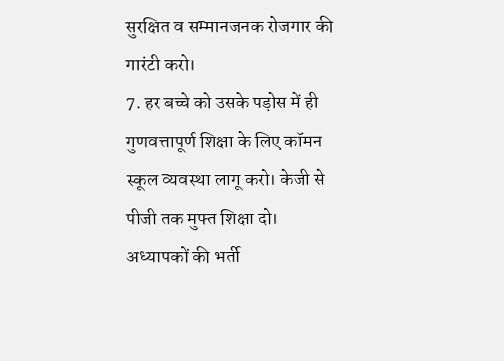सुरक्षित व सम्मानजनक रोजगार की गारंटी करो।
7. हर बच्चे को उसके पड़ोस में ही गुणवत्तापूर्ण शिक्षा के लिए कॉमन स्कूल व्यवस्था लागू करो। केजी से पीजी तक मुफ्त शिक्षा दो। अध्यापकों की भर्ती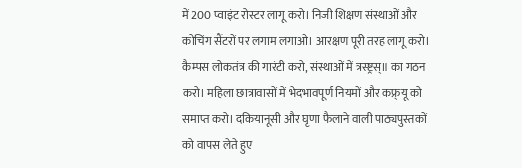में 200 प्वाइंट रोस्टर लागू करो। निजी शिक्षण संस्थाओं और कोचिंग सैंटरों पर लगाम लगाओ। आरक्षण पूरी तरह लागू करो। कैम्पस लोकतंत्र की गारंटी करो, संस्थाओं में त्रस्ष्ट्रस्॥ का गठन करो। महिला छात्रावासों में भेदभावपूर्ण नियमों और कफ्र्यू को समाप्त करो। दकियानूसी और घृणा फैलाने वाली पाठ्यपुस्तकों को वापस लेते हुए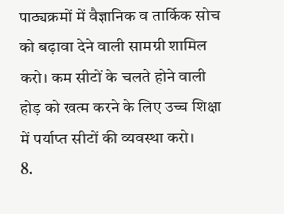पाठ्यक्रमों में वैज्ञानिक व तार्किक सोच को बढ़ावा देने वाली सामग्री शामिल करो। कम सीटों के चलते होने वाली होड़ को खत्म करने के लिए उच्च शिक्षा में पर्याप्त सीटों की व्यवस्था करो।
8.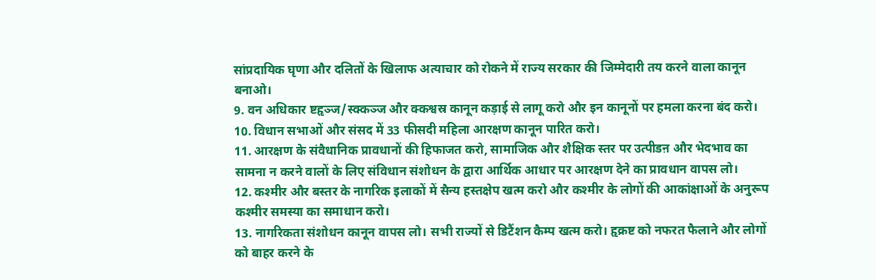सांप्रदायिक घृणा और दलितों के खिलाफ अत्याचार को रोकने में राज्य सरकार की जिम्मेदारी तय करने वाला कानून बनाओ।
9. वन अधिकार ष्टहृञ्ज/स्क्कञ्ज और क्कश्वस्र कानून कड़ाई से लागू करो और इन कानूनों पर हमला करना बंद करो।
10. विधान सभाओं और संसद में 33 फीसदी महिला आरक्षण कानून पारित करो।
11. आरक्षण के संवैधानिक प्रावधानों की हिफाजत करो, सामाजिक और शैक्षिक स्तर पर उत्पीडऩ और भेदभाव का सामना न करने वालों के लिए संविधान संशोधन के द्वारा आर्थिक आधार पर आरक्षण देने का प्रावधान वापस लो।
12. कश्मीर और बस्तर के नागरिक इलाकों में सैन्य हस्तक्षेप खत्म करो और कश्मीर के लोगों की आकांक्षाओं के अनुरूप कश्मीर समस्या का समाधान करो।
13. नागरिकता संशोधन कानून वापस लो। सभी राज्यों से डिटैंशन कैम्प खत्म करो। हृक्रष्ट को नफरत फैलाने और लोगों को बाहर करने के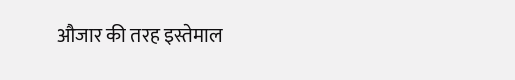औजार की तरह इस्तेमाल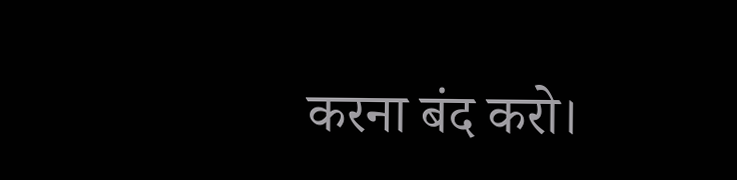करना बंद करो।